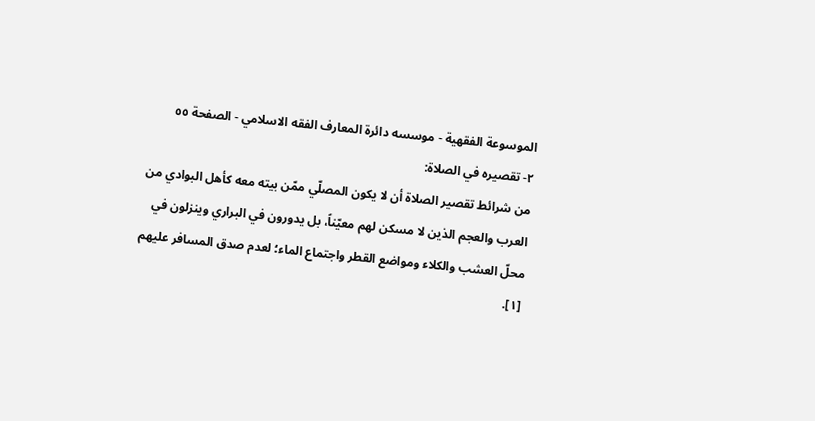الموسوعة الفقهية - موسسه دائرة المعارف الفقه الاسلامي - الصفحة ٥٥
٢- تقصيره في الصلاة:
من شرائط تقصير الصلاة أن لا يكون المصلّي ممّن بيته معه كأهل البوادي من العرب والعجم الذين لا مسكن لهم معيّناً، بل يدورون في البراري وينزلون في محلّ العشب والكلاء ومواضع القطر واجتماع الماء؛ لعدم صدق المسافر عليهم [١].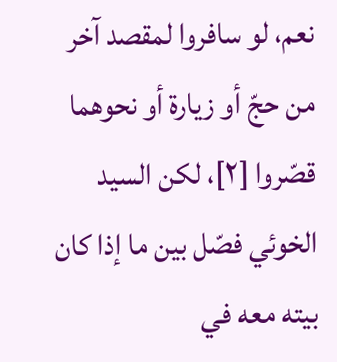نعم، لو سافروا لمقصد آخر من حجّ أو زيارة أو نحوهما قصّروا [٢]، لكن السيد الخوئي فصّل بين ما إذا كان بيته معه في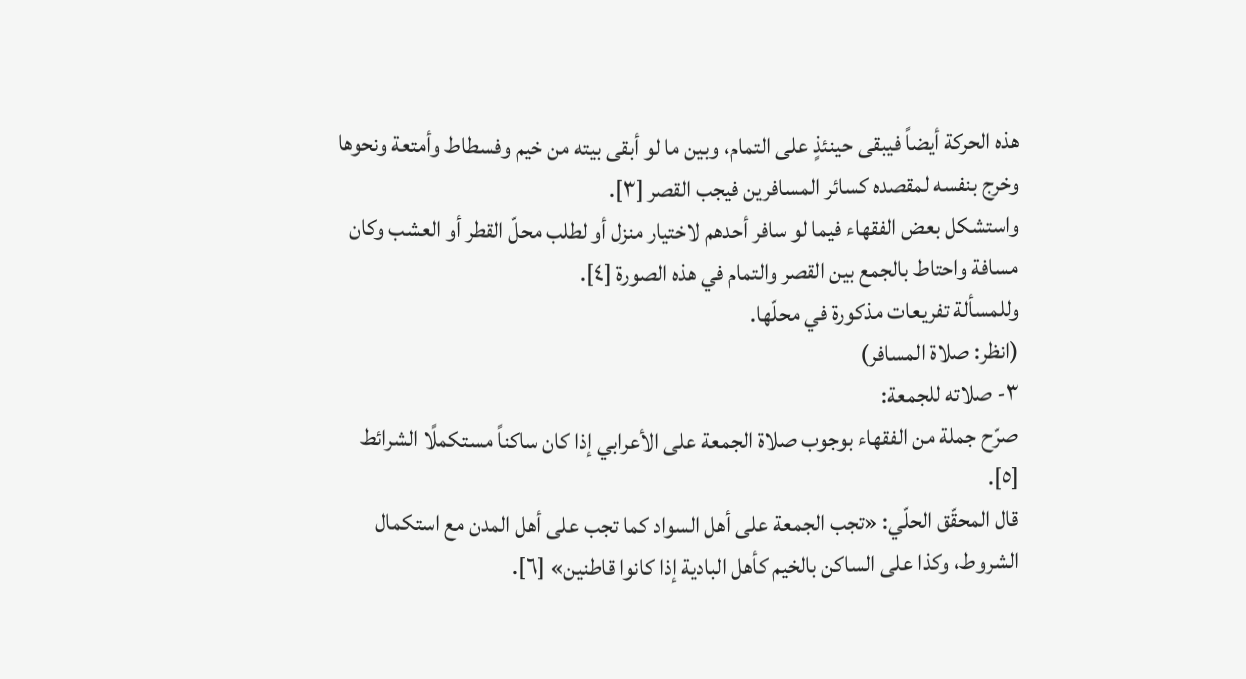هذه الحركة أيضاً فيبقى حينئذٍ على التمام، وبين ما لو أبقى بيته من خيم وفسطاط وأمتعة ونحوها وخرج بنفسه لمقصده كسائر المسافرين فيجب القصر [٣].
واستشكل بعض الفقهاء فيما لو سافر أحدهم لاختيار منزل أو لطلب محلّ القطر أو العشب وكان مسافة واحتاط بالجمع بين القصر والتمام في هذه الصورة [٤].
وللمسألة تفريعات مذكورة في محلّها.
(انظر: صلاة المسافر)
٣- صلاته للجمعة:
صرّح جملة من الفقهاء بوجوب صلاة الجمعة على الأعرابي إذا كان ساكناً مستكملًا الشرائط [٥].
قال المحقّق الحلّي: «تجب الجمعة على أهل السواد كما تجب على أهل المدن مع استكمال الشروط، وكذا على الساكن بالخيم كأهل البادية إذا كانوا قاطنين» [٦].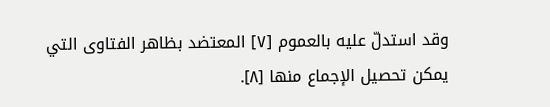وقد استدلّ عليه بالعموم [٧] المعتضد بظاهر الفتاوى التي يمكن تحصيل الإجماع منها [٨].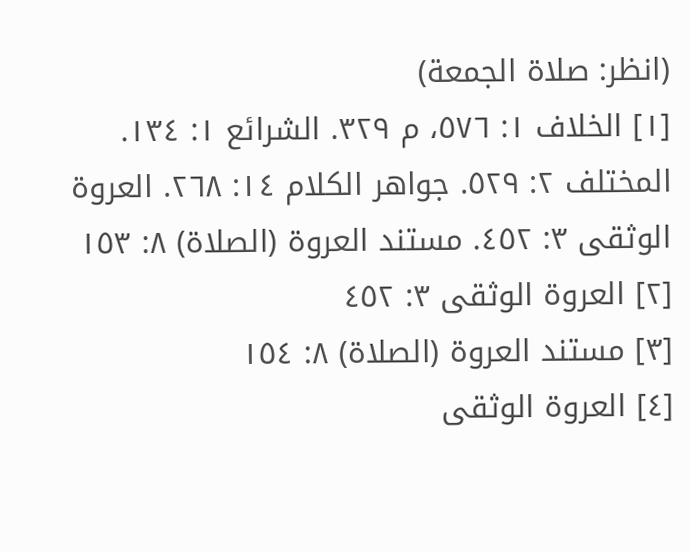(انظر: صلاة الجمعة)
[١] الخلاف ١: ٥٧٦، م ٣٢٩. الشرائع ١: ١٣٤. المختلف ٢: ٥٢٩. جواهر الكلام ١٤: ٢٦٨. العروة الوثقى ٣: ٤٥٢. مستند العروة (الصلاة) ٨: ١٥٣
[٢] العروة الوثقى ٣: ٤٥٢
[٣] مستند العروة (الصلاة) ٨: ١٥٤
[٤] العروة الوثقى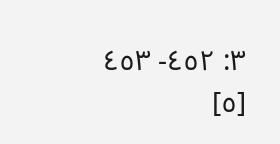٣: ٤٥٢- ٤٥٣
[٥]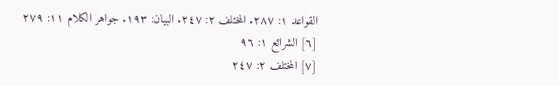القواعد ١: ٢٨٧. المختلف ٢: ٢٤٧. البيان: ١٩٣. جواهر الكلام ١١: ٢٧٩
[٦] الشرائع ١: ٩٦
[٧] المختلف ٢: ٢٤٧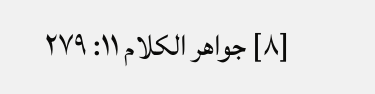[٨] جواهر الكلام ١١: ٢٧٩